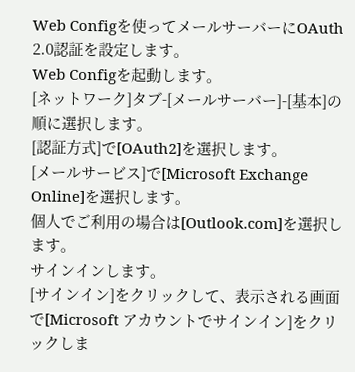Web Configを使ってメールサーバーにOAuth 2.0認証を設定します。
Web Configを起動します。
[ネットワーク]タブ-[メールサーバー]-[基本]の順に選択します。
[認証方式]で[OAuth2]を選択します。
[メールサービス]で[Microsoft Exchange Online]を選択します。
個人でご利用の場合は[Outlook.com]を選択します。
サインインします。
[サインイン]をクリックして、表示される画面で[Microsoft アカウントでサインイン]をクリックしま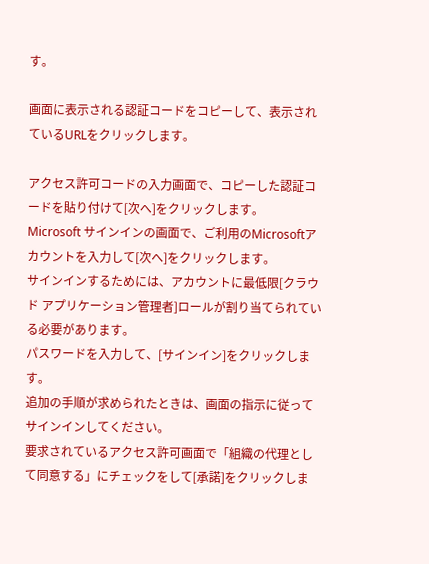す。

画面に表示される認証コードをコピーして、表示されているURLをクリックします。

アクセス許可コードの入力画面で、コピーした認証コードを貼り付けて[次へ]をクリックします。
Microsoft サインインの画面で、ご利用のMicrosoftアカウントを入力して[次へ]をクリックします。
サインインするためには、アカウントに最低限[クラウド アプリケーション管理者]ロールが割り当てられている必要があります。
パスワードを入力して、[サインイン]をクリックします。
追加の手順が求められたときは、画面の指示に従ってサインインしてください。
要求されているアクセス許可画面で「組織の代理として同意する」にチェックをして[承諾]をクリックしま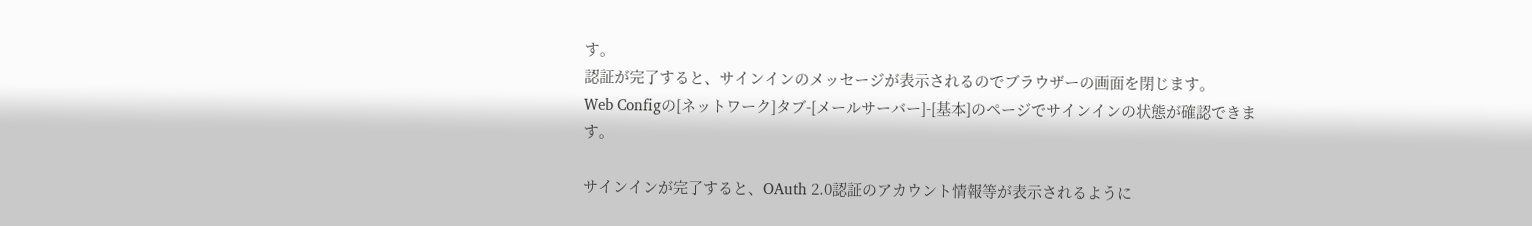す。
認証が完了すると、サインインのメッセージが表示されるのでブラウザーの画面を閉じます。
Web Configの[ネットワーク]タブ-[メールサーバー]-[基本]のページでサインインの状態が確認できます。

サインインが完了すると、OAuth 2.0認証のアカウント情報等が表示されるように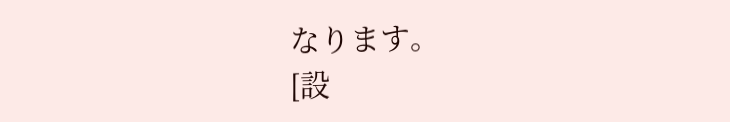なります。
[設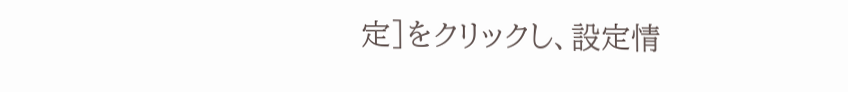定]をクリックし、設定情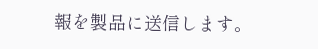報を製品に送信します。